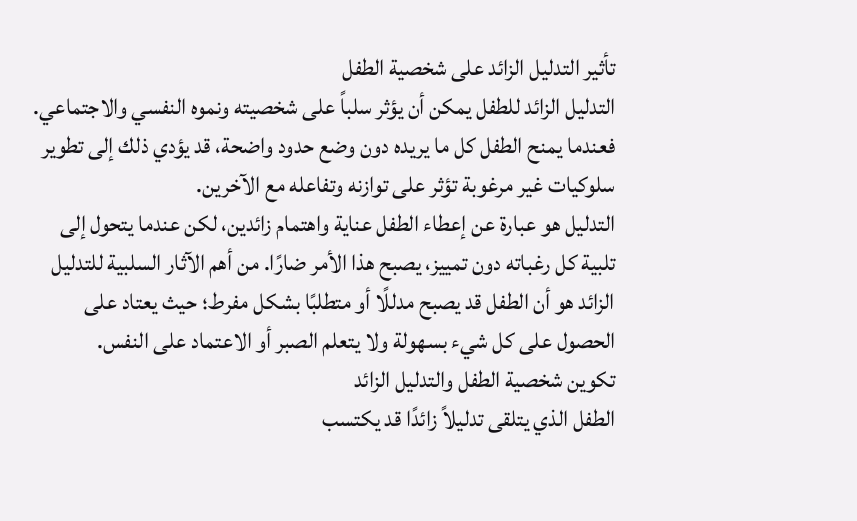تأثير التدليل الزائد على شخصية الطفل
التدليل الزائد للطفل يمكن أن يؤثر سلباً على شخصيته ونموه النفسي والاجتماعي. فعندما يمنح الطفل كل ما يريده دون وضع حدود واضحة، قد يؤدي ذلك إلى تطوير سلوكيات غير مرغوبة تؤثر على توازنه وتفاعله مع الآخرين.
التدليل هو عبارة عن إعطاء الطفل عناية واهتمام زائدين، لكن عندما يتحول إلى تلبية كل رغباته دون تمييز، يصبح هذا الأمر ضارًا. من أهم الآثار السلبية للتدليل الزائد هو أن الطفل قد يصبح مدللًا أو متطلبًا بشكل مفرط؛ حيث يعتاد على الحصول على كل شيء بسهولة ولا يتعلم الصبر أو الاعتماد على النفس.
تكوين شخصية الطفل والتدليل الزائد
الطفل الذي يتلقى تدليلاً زائدًا قد يكتسب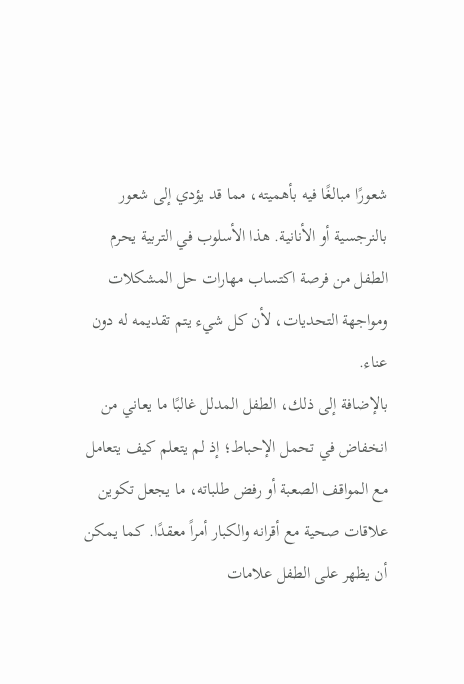شعورًا مبالغًا فيه بأهميته، مما قد يؤدي إلى شعور بالنرجسية أو الأنانية. هذا الأسلوب في التربية يحرم الطفل من فرصة اكتساب مهارات حل المشكلات ومواجهة التحديات، لأن كل شيء يتم تقديمه له دون عناء.
بالإضافة إلى ذلك، الطفل المدلل غالبًا ما يعاني من انخفاض في تحمل الإحباط؛ إذ لم يتعلم كيف يتعامل مع المواقف الصعبة أو رفض طلباته، ما يجعل تكوين علاقات صحية مع أقرانه والكبار أمراً معقدًا. كما يمكن أن يظهر على الطفل علامات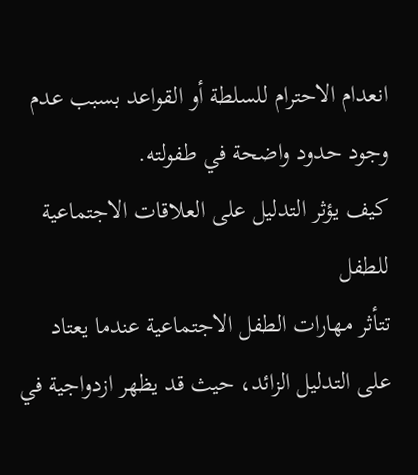انعدام الاحترام للسلطة أو القواعد بسبب عدم وجود حدود واضحة في طفولته.
كيف يؤثر التدليل على العلاقات الاجتماعية للطفل
تتأثر مهارات الطفل الاجتماعية عندما يعتاد على التدليل الزائد، حيث قد يظهر ازدواجية في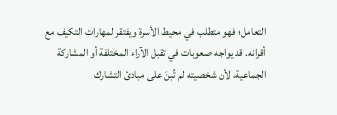التعامل؛ فهو متطلب في محيط الأسرة ويفتقر لمهارات التكيف مع أقرانه. قد يواجه صعوبات في تقبل الآراء المختلفة أو المشاركة الجماعية، لأن شخصيته لم تُبنَ على مبادئ التشارك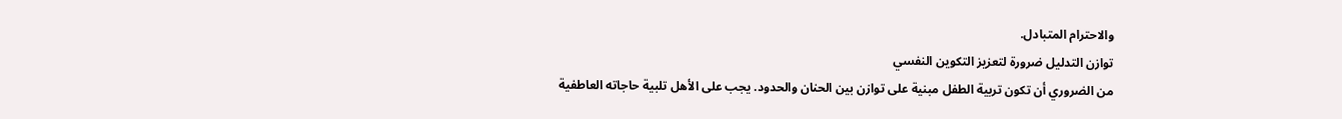والاحترام المتبادل.
توازن التدليل ضرورة لتعزيز التكوين النفسي
من الضروري أن تكون تربية الطفل مبنية على توازن بين الحنان والحدود. يجب على الأهل تلبية حاجاته العاطفية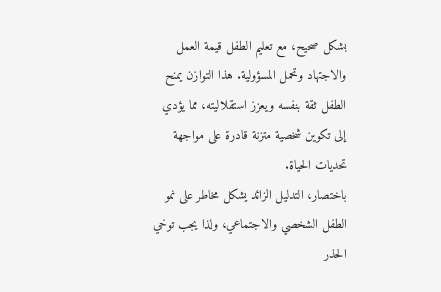بشكل صحيح، مع تعليم الطفل قيمة العمل والاجتهاد وتحمل المسؤولية. هذا التوازن يمنح الطفل ثقة بنفسه ويعزز استقلاليته، مما يؤدي إلى تكوين شخصية متزنة قادرة على مواجهة تحديات الحياة.
باختصار، التدليل الزائد يشكل مخاطر على نمو الطفل الشخصي والاجتماعي، ولذا يجب توخي الحذر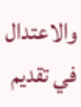والاعتدال في تقديم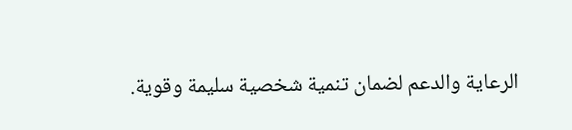الرعاية والدعم لضمان تنمية شخصية سليمة وقوية.